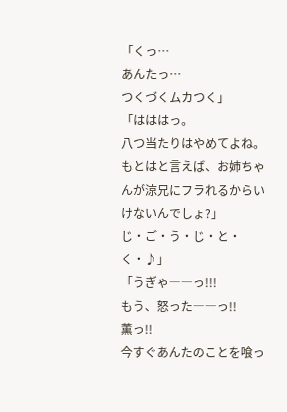「くっ…
あんたっ…
つくづくムカつく」
「はははっ。
八つ当たりはやめてよね。
もとはと言えば、お姉ちゃんが涼兄にフラれるからいけないんでしょ?」
じ・ご・う・じ・と・く・♪」
「うぎゃ――っ!!!
もう、怒った――っ!!
薫っ!!
今すぐあんたのことを喰っ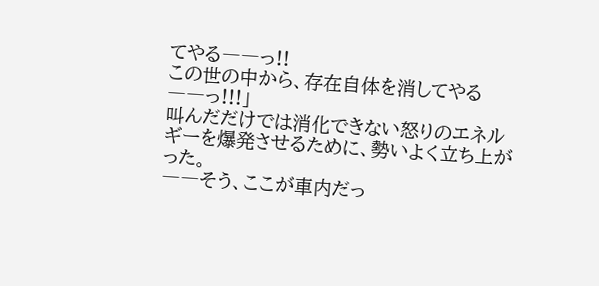てやる――っ!!
この世の中から、存在自体を消してやる――っ!!!」
叫んだだけでは消化できない怒りのエネルギーを爆発させるために、勢いよく立ち上がった。
――そう、ここが車内だっ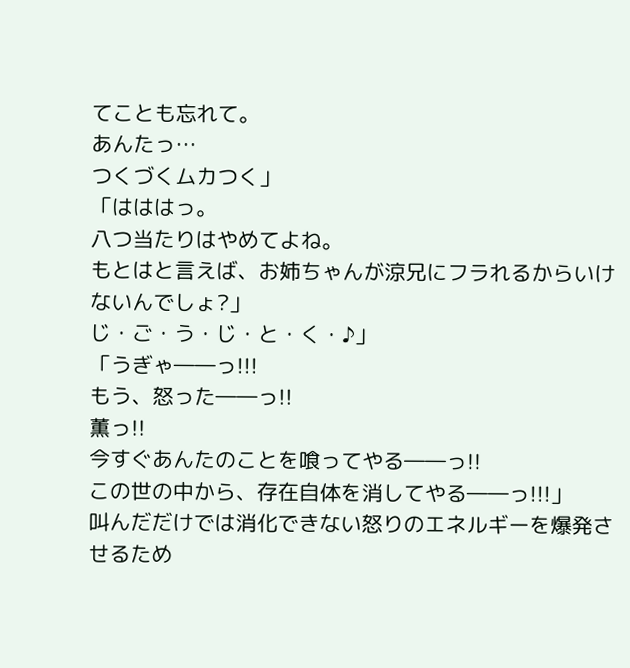てことも忘れて。
あんたっ…
つくづくムカつく」
「はははっ。
八つ当たりはやめてよね。
もとはと言えば、お姉ちゃんが涼兄にフラれるからいけないんでしょ?」
じ・ご・う・じ・と・く・♪」
「うぎゃ――っ!!!
もう、怒った――っ!!
薫っ!!
今すぐあんたのことを喰ってやる――っ!!
この世の中から、存在自体を消してやる――っ!!!」
叫んだだけでは消化できない怒りのエネルギーを爆発させるため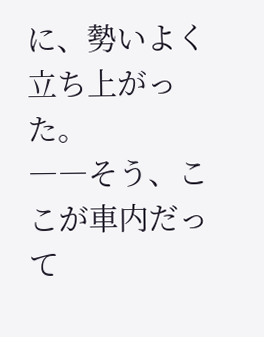に、勢いよく立ち上がった。
――そう、ここが車内だって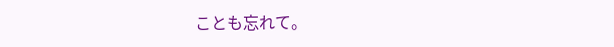ことも忘れて。